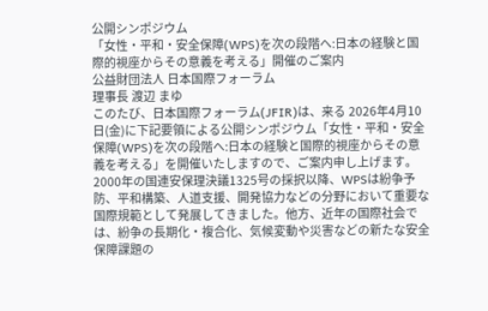公開シンポジウム
「女性・平和・安全保障(WPS)を次の段階へ:日本の経験と国際的視座からその意義を考える」開催のご案内
公益財団法人 日本国際フォーラム
理事長 渡辺 まゆ
このたび、日本国際フォーラム(JFIR)は、来る 2026年4月10日(金)に下記要領による公開シンポジウム「女性・平和・安全保障(WPS)を次の段階へ:日本の経験と国際的視座からその意義を考える」を開催いたしますので、ご案内申し上げます。
2000年の国連安保理決議1325号の採択以降、WPSは紛争予防、平和構築、人道支援、開発協力などの分野において重要な国際規範として発展してきました。他方、近年の国際社会では、紛争の長期化・複合化、気候変動や災害などの新たな安全保障課題の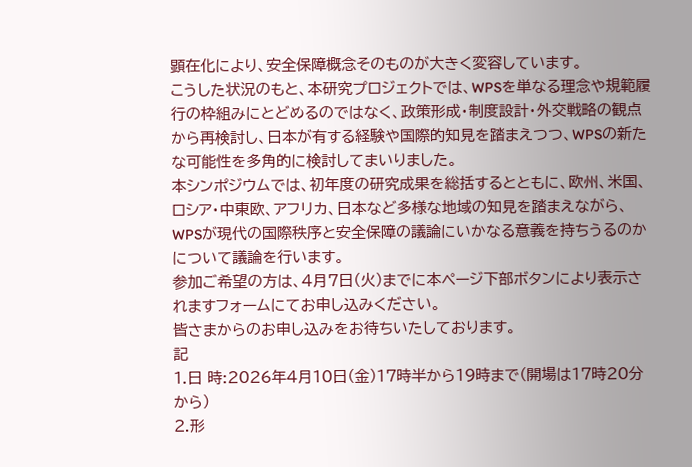顕在化により、安全保障概念そのものが大きく変容しています。
こうした状況のもと、本研究プロジェクトでは、WPSを単なる理念や規範履行の枠組みにとどめるのではなく、政策形成・制度設計・外交戦略の観点から再検討し、日本が有する経験や国際的知見を踏まえつつ、WPSの新たな可能性を多角的に検討してまいりました。
本シンポジウムでは、初年度の研究成果を総括するとともに、欧州、米国、ロシア・中東欧、アフリカ、日本など多様な地域の知見を踏まえながら、WPSが現代の国際秩序と安全保障の議論にいかなる意義を持ちうるのかについて議論を行います。
参加ご希望の方は、4月7日(火)までに本ページ下部ボタンにより表示されますフォームにてお申し込みください。
皆さまからのお申し込みをお待ちいたしております。
記
1.日 時:2026年4月10日(金)17時半から19時まで(開場は17時20分から)
2.形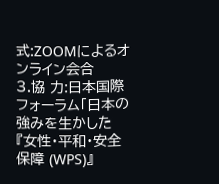式:ZOOMによるオンライン会合
3.協 力:日本国際フォーラム「日本の強みを生かした『女性・平和・安全保障 (WPS)』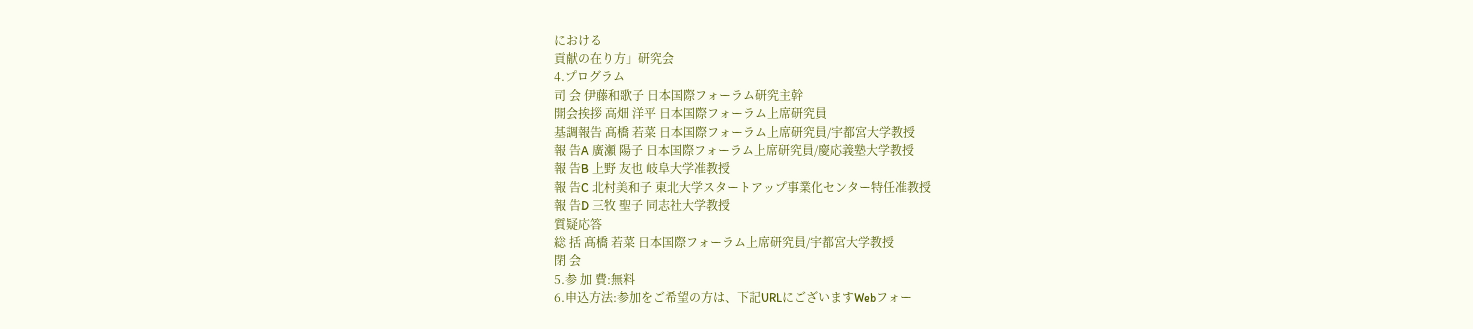における
貢献の在り方」研究会
4.プログラム
司 会 伊藤和歌子 日本国際フォーラム研究主幹
開会挨拶 高畑 洋平 日本国際フォーラム上席研究員
基調報告 髙橋 若菜 日本国際フォーラム上席研究員/宇都宮大学教授
報 告A 廣瀬 陽子 日本国際フォーラム上席研究員/慶応義塾大学教授
報 告B 上野 友也 岐阜大学准教授
報 告C 北村美和子 東北大学スタートアップ事業化センター特任准教授
報 告D 三牧 聖子 同志社大学教授
質疑応答
総 括 髙橋 若菜 日本国際フォーラム上席研究員/宇都宮大学教授
閉 会
5.参 加 費:無料
6.申込方法:参加をご希望の方は、下記URLにございますWebフォー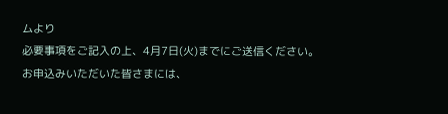ムより
必要事項をご記入の上、4月7日(火)までにご送信ください。
お申込みいただいた皆さまには、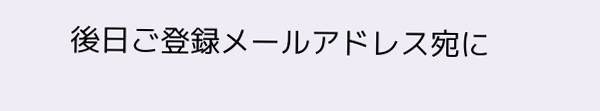後日ご登録メールアドレス宛に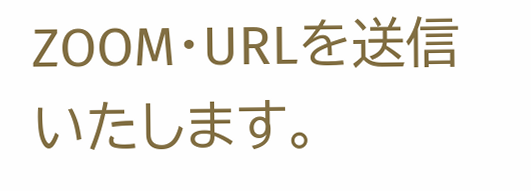ZOOM・URLを送信いたします。